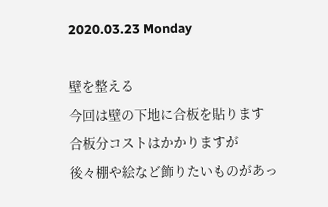2020.03.23 Monday

壁を整える
今回は壁の下地に合板を貼ります
合板分コストはかかりますが
後々棚や絵など飾りたいものがあっ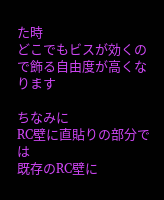た時
どこでもビスが効くので飾る自由度が高くなります

ちなみに
RC壁に直貼りの部分では
既存のRC壁に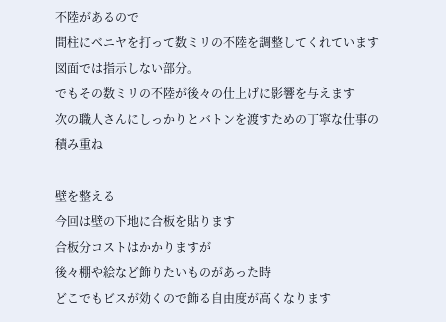不陸があるので
間柱にベニヤを打って数ミリの不陸を調整してくれています
図面では指示しない部分。
でもその数ミリの不陸が後々の仕上げに影響を与えます
次の職人さんにしっかりとバトンを渡すための丁寧な仕事の積み重ね

壁を整える
今回は壁の下地に合板を貼ります
合板分コストはかかりますが
後々棚や絵など飾りたいものがあった時
どこでもビスが効くので飾る自由度が高くなります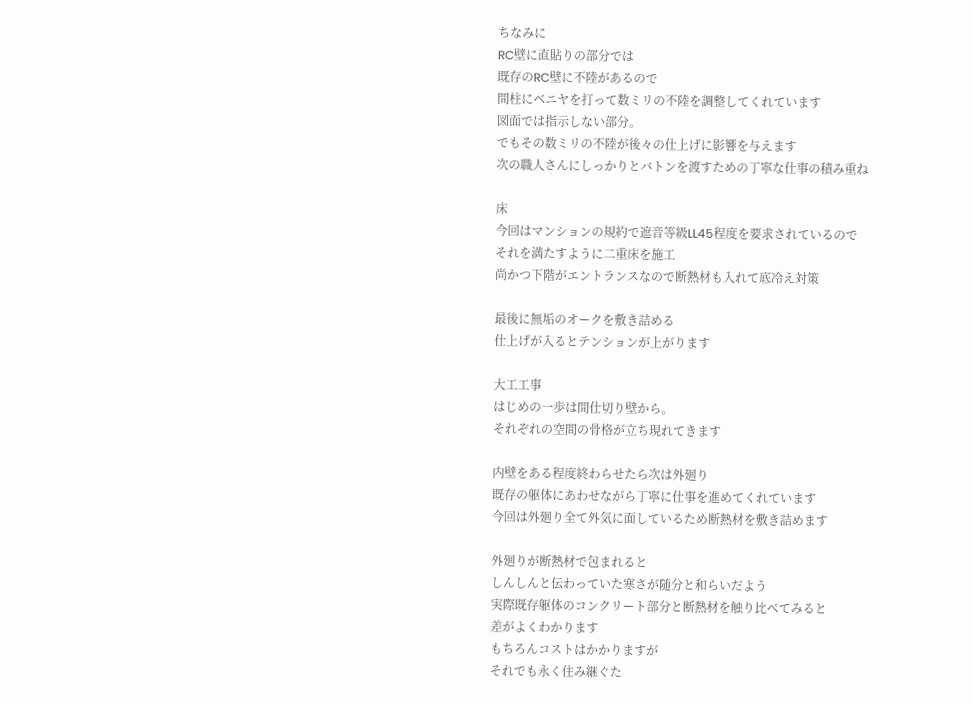ちなみに
RC壁に直貼りの部分では
既存のRC壁に不陸があるので
間柱にベニヤを打って数ミリの不陸を調整してくれています
図面では指示しない部分。
でもその数ミリの不陸が後々の仕上げに影響を与えます
次の職人さんにしっかりとバトンを渡すための丁寧な仕事の積み重ね

床
今回はマンションの規約で遮音等級LL45程度を要求されているので
それを満たすように二重床を施工
尚かつ下階がエントランスなので断熱材も入れて底冷え対策

最後に無垢のオークを敷き詰める
仕上げが入るとテンションが上がります

大工工事
はじめの一歩は間仕切り壁から。
それぞれの空間の骨格が立ち現れてきます

内壁をある程度終わらせたら次は外廻り
既存の躯体にあわせながら丁寧に仕事を進めてくれています
今回は外廻り全て外気に面しているため断熱材を敷き詰めます

外廻りが断熱材で包まれると
しんしんと伝わっていた寒さが随分と和らいだよう
実際既存躯体のコンクリート部分と断熱材を触り比べてみると
差がよくわかります
もちろんコストはかかりますが
それでも永く住み継ぐた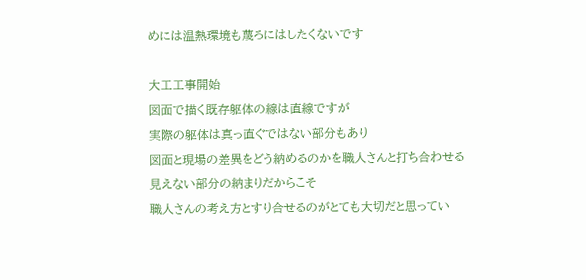めには温熱環境も蔑ろにはしたくないです

大工工事開始
図面で描く既存躯体の線は直線ですが
実際の躯体は真っ直ぐではない部分もあり
図面と現場の差異をどう納めるのかを職人さんと打ち合わせる
見えない部分の納まりだからこそ
職人さんの考え方とすり合せるのがとても大切だと思ってい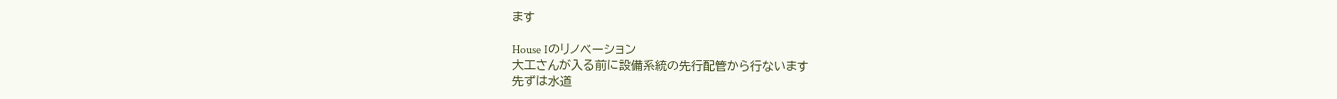ます

House Iのリノベーション
大工さんが入る前に設備系統の先行配管から行ないます
先ずは水道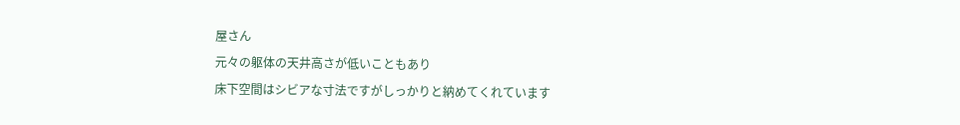屋さん
元々の躯体の天井高さが低いこともあり
床下空間はシビアな寸法ですがしっかりと納めてくれています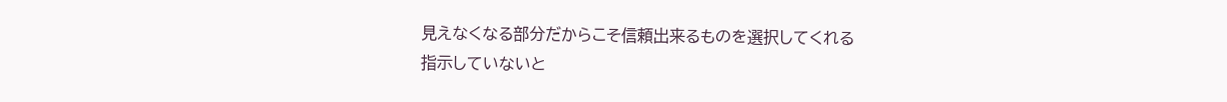見えなくなる部分だからこそ信頼出来るものを選択してくれる
指示していないと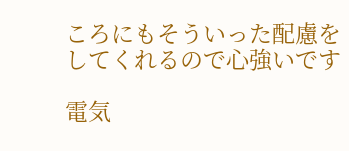ころにもそういった配慮をしてくれるので心強いです

電気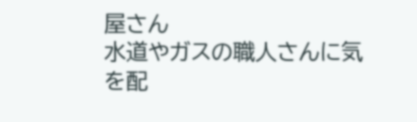屋さん
水道やガスの職人さんに気を配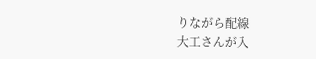りながら配線
大工さんが入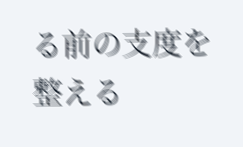る前の支度を整える